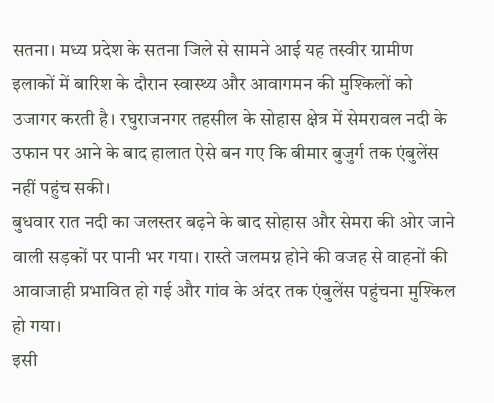सतना। मध्य प्रदेश के सतना जिले से सामने आई यह तस्वीर ग्रामीण इलाकों में बारिश के दौरान स्वास्थ्य और आवागमन की मुश्किलों को उजागर करती है। रघुराजनगर तहसील के सोहास क्षेत्र में सेमरावल नदी के उफान पर आने के बाद हालात ऐसे बन गए कि बीमार बुजुर्ग तक एंबुलेंस नहीं पहुंच सकी।
बुधवार रात नदी का जलस्तर बढ़ने के बाद सोहास और सेमरा की ओर जाने वाली सड़कों पर पानी भर गया। रास्ते जलमग्न होने की वजह से वाहनों की आवाजाही प्रभावित हो गई और गांव के अंदर तक एंबुलेंस पहुंचना मुश्किल हो गया।
इसी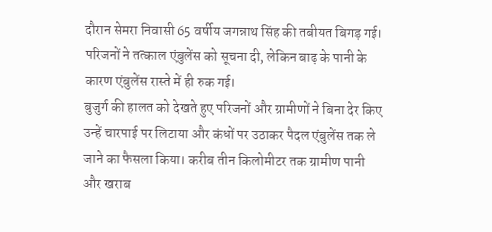दौरान सेमरा निवासी 65 वर्षीय जगन्नाथ सिंह की तबीयत बिगड़ गई। परिजनों ने तत्काल एंबुलेंस को सूचना दी, लेकिन बाढ़ के पानी के कारण एंबुलेंस रास्ते में ही रुक गई।
बुजुर्ग की हालत को देखते हुए परिजनों और ग्रामीणों ने बिना देर किए उन्हें चारपाई पर लिटाया और कंधों पर उठाकर पैदल एंबुलेंस तक ले जाने का फैसला किया। करीब तीन किलोमीटर तक ग्रामीण पानी और खराब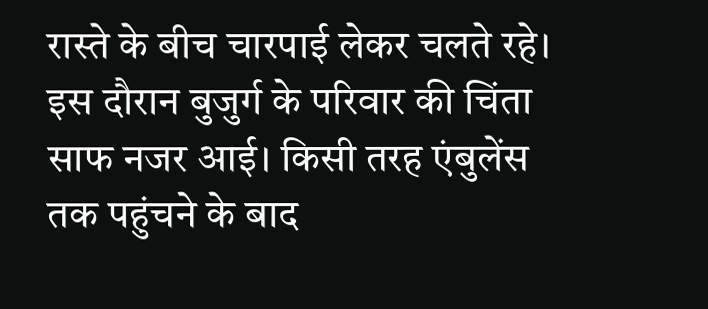रास्ते के बीच चारपाई लेकर चलते रहे।
इस दौरान बुजुर्ग के परिवार की चिंता साफ नजर आई। किसी तरह एंबुलेंस तक पहुंचने के बाद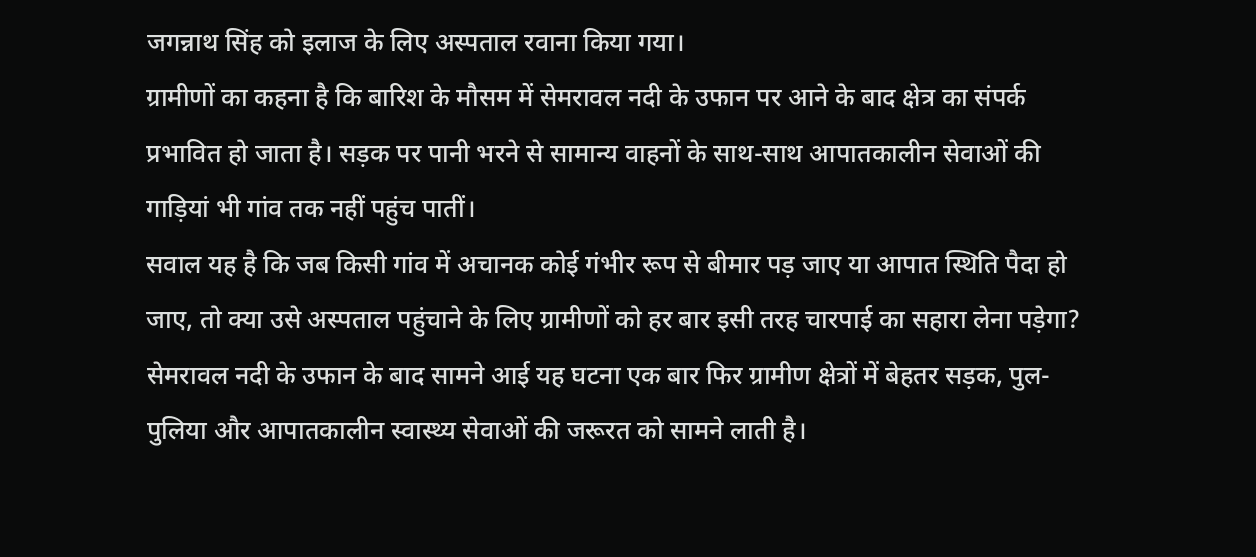जगन्नाथ सिंह को इलाज के लिए अस्पताल रवाना किया गया।
ग्रामीणों का कहना है कि बारिश के मौसम में सेमरावल नदी के उफान पर आने के बाद क्षेत्र का संपर्क प्रभावित हो जाता है। सड़क पर पानी भरने से सामान्य वाहनों के साथ-साथ आपातकालीन सेवाओं की गाड़ियां भी गांव तक नहीं पहुंच पातीं।
सवाल यह है कि जब किसी गांव में अचानक कोई गंभीर रूप से बीमार पड़ जाए या आपात स्थिति पैदा हो जाए, तो क्या उसे अस्पताल पहुंचाने के लिए ग्रामीणों को हर बार इसी तरह चारपाई का सहारा लेना पड़ेगा?
सेमरावल नदी के उफान के बाद सामने आई यह घटना एक बार फिर ग्रामीण क्षेत्रों में बेहतर सड़क, पुल-पुलिया और आपातकालीन स्वास्थ्य सेवाओं की जरूरत को सामने लाती है।